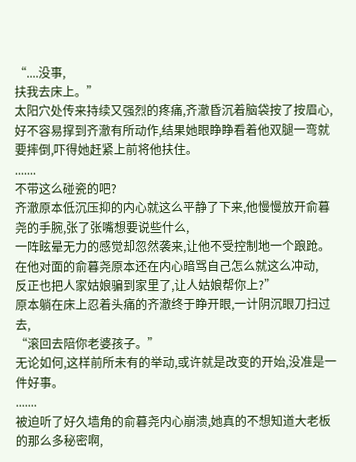“....没事,
扶我去床上。”
太阳穴处传来持续又强烈的疼痛,齐澈昏沉着脑袋按了按眉心,
好不容易撑到齐澈有所动作,结果她眼睁睁看着他双腿一弯就要摔倒,吓得她赶紧上前将他扶住。
.......
不带这么碰瓷的吧?
齐澈原本低沉压抑的内心就这么平静了下来,他慢慢放开俞暮尧的手腕,张了张嘴想要说些什么,
一阵眩晕无力的感觉却忽然袭来,让他不受控制地一个踉跄。
在他对面的俞暮尧原本还在内心暗骂自己怎么就这么冲动,
反正也把人家姑娘骗到家里了,让人姑娘帮你上?”
原本躺在床上忍着头痛的齐澈终于睁开眼,一计阴沉眼刀扫过去,
“滚回去陪你老婆孩子。”
无论如何,这样前所未有的举动,或许就是改变的开始,没准是一件好事。
.......
被迫听了好久墙角的俞暮尧内心崩溃,她真的不想知道大老板的那么多秘密啊,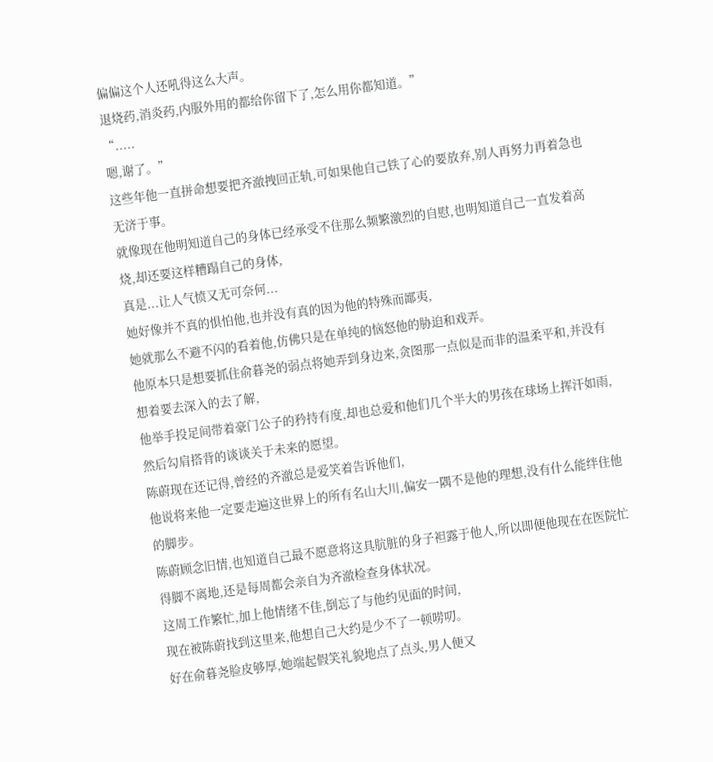偏偏这个人还吼得这么大声。
退烧药,消炎药,内服外用的都给你留下了,怎么用你都知道。”
“.....
嗯,谢了。”
这些年他一直拼命想要把齐澈拽回正轨,可如果他自己铁了心的要放弃,别人再努力再着急也无济于事。
就像现在他明知道自己的身体已经承受不住那么频繁激烈的自慰,也明知道自己一直发着高烧,却还要这样糟蹋自己的身体,
真是...让人气愤又无可奈何...
她好像并不真的惧怕他,也并没有真的因为他的特殊而鄙夷,
她就那么不避不闪的看着他,仿佛只是在单纯的恼怒他的胁迫和戏弄。
他原本只是想要抓住俞暮尧的弱点将她弄到身边来,贪图那一点似是而非的温柔平和,并没有想着要去深入的去了解,
他举手投足间带着豪门公子的矜持有度,却也总爱和他们几个半大的男孩在球场上挥汗如雨,然后勾肩搭背的谈谈关于未来的愿望。
陈蔚现在还记得,曾经的齐澈总是爱笑着告诉他们,
他说将来他一定要走遍这世界上的所有名山大川,偏安一隅不是他的理想,没有什么能绊住他的脚步。
陈蔚顾念旧情,也知道自己最不愿意将这具肮脏的身子袒露于他人,所以即便他现在在医院忙得脚不离地,还是每周都会亲自为齐澈检查身体状况。
这周工作繁忙,加上他情绪不佳,倒忘了与他约见面的时间,
现在被陈蔚找到这里来,他想自己大约是少不了一顿唠叨。
好在俞暮尧脸皮够厚,她端起假笑礼貌地点了点头,男人便又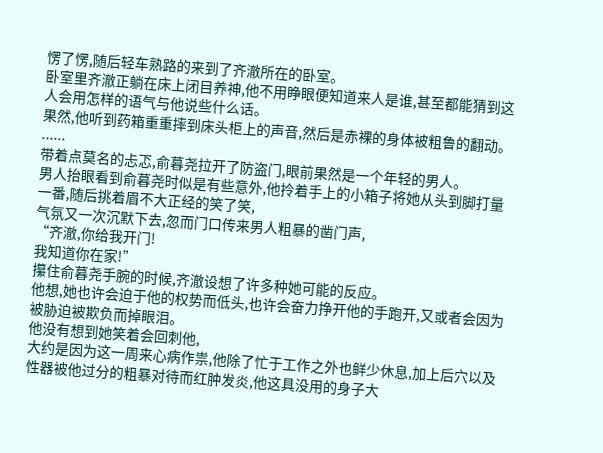愣了愣,随后轻车熟路的来到了齐澈所在的卧室。
卧室里齐澈正躺在床上闭目养神,他不用睁眼便知道来人是谁,甚至都能猜到这人会用怎样的语气与他说些什么话。
果然,他听到药箱重重摔到床头柜上的声音,然后是赤裸的身体被粗鲁的翻动。
......
带着点莫名的忐忑,俞暮尧拉开了防盗门,眼前果然是一个年轻的男人。
男人抬眼看到俞暮尧时似是有些意外,他拎着手上的小箱子将她从头到脚打量一番,随后挑着眉不大正经的笑了笑,
气氛又一次沉默下去,忽而门口传来男人粗暴的凿门声,
“齐澈,你给我开门!
我知道你在家!”
攥住俞暮尧手腕的时候,齐澈设想了许多种她可能的反应。
他想,她也许会迫于他的权势而低头,也许会奋力挣开他的手跑开,又或者会因为被胁迫被欺负而掉眼泪。
他没有想到她笑着会回刺他,
大约是因为这一周来心病作祟,他除了忙于工作之外也鲜少休息,加上后穴以及性器被他过分的粗暴对待而红肿发炎,他这具没用的身子大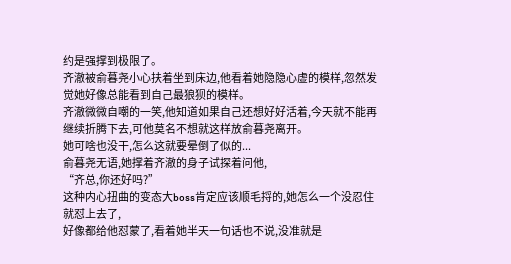约是强撑到极限了。
齐澈被俞暮尧小心扶着坐到床边,他看着她隐隐心虚的模样,忽然发觉她好像总能看到自己最狼狈的模样。
齐澈微微自嘲的一笑,他知道如果自己还想好好活着,今天就不能再继续折腾下去,可他莫名不想就这样放俞暮尧离开。
她可啥也没干,怎么这就要晕倒了似的...
俞暮尧无语,她撑着齐澈的身子试探着问他,
“齐总,你还好吗?”
这种内心扭曲的变态大boss肯定应该顺毛捋的,她怎么一个没忍住就怼上去了,
好像都给他怼蒙了,看着她半天一句话也不说,没准就是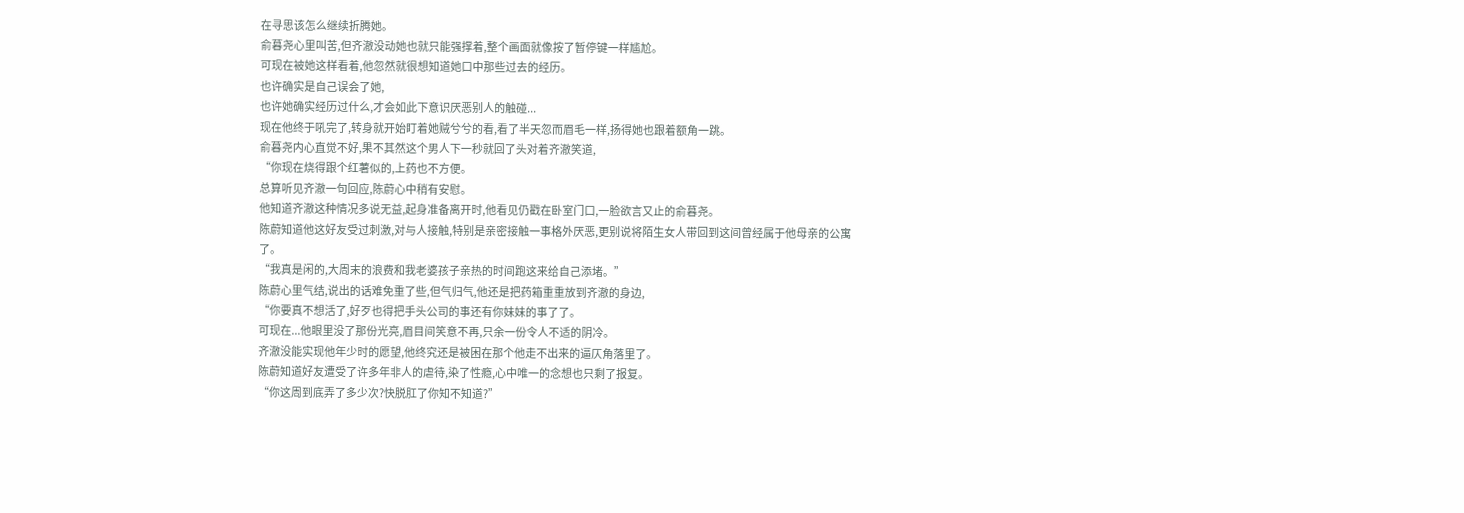在寻思该怎么继续折腾她。
俞暮尧心里叫苦,但齐澈没动她也就只能强撑着,整个画面就像按了暂停键一样尴尬。
可现在被她这样看着,他忽然就很想知道她口中那些过去的经历。
也许确实是自己误会了她,
也许她确实经历过什么,才会如此下意识厌恶别人的触碰...
现在他终于吼完了,转身就开始盯着她贼兮兮的看,看了半天忽而眉毛一样,扬得她也跟着额角一跳。
俞暮尧内心直觉不好,果不其然这个男人下一秒就回了头对着齐澈笑道,
“你现在烧得跟个红薯似的,上药也不方便。
总算听见齐澈一句回应,陈蔚心中稍有安慰。
他知道齐澈这种情况多说无益,起身准备离开时,他看见仍戳在卧室门口,一脸欲言又止的俞暮尧。
陈蔚知道他这好友受过刺激,对与人接触,特别是亲密接触一事格外厌恶,更别说将陌生女人带回到这间曾经属于他母亲的公寓了。
“我真是闲的,大周末的浪费和我老婆孩子亲热的时间跑这来给自己添堵。”
陈蔚心里气结,说出的话难免重了些,但气归气,他还是把药箱重重放到齐澈的身边,
“你要真不想活了,好歹也得把手头公司的事还有你妹妹的事了了。
可现在...他眼里没了那份光亮,眉目间笑意不再,只余一份令人不适的阴冷。
齐澈没能实现他年少时的愿望,他终究还是被困在那个他走不出来的逼仄角落里了。
陈蔚知道好友遭受了许多年非人的虐待,染了性瘾,心中唯一的念想也只剩了报复。
“你这周到底弄了多少次?快脱肛了你知不知道?”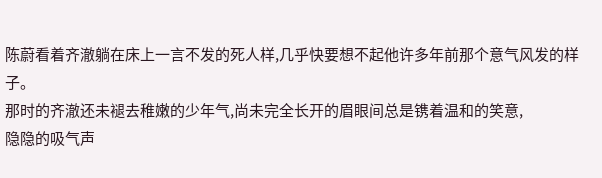陈蔚看着齐澈躺在床上一言不发的死人样,几乎快要想不起他许多年前那个意气风发的样子。
那时的齐澈还未褪去稚嫩的少年气,尚未完全长开的眉眼间总是镌着温和的笑意,
隐隐的吸气声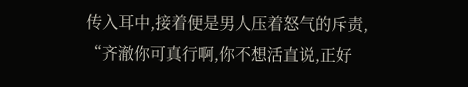传入耳中,接着便是男人压着怒气的斥责,
“齐澈你可真行啊,你不想活直说,正好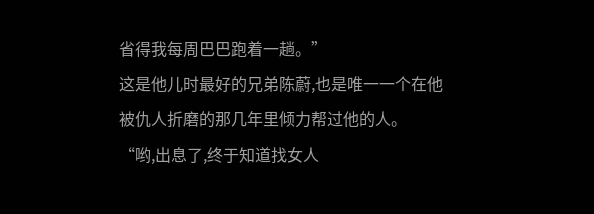省得我每周巴巴跑着一趟。”
这是他儿时最好的兄弟陈蔚,也是唯一一个在他被仇人折磨的那几年里倾力帮过他的人。
“哟,出息了,终于知道找女人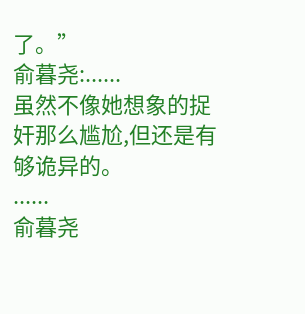了。”
俞暮尧:......
虽然不像她想象的捉奸那么尴尬,但还是有够诡异的。
......
俞暮尧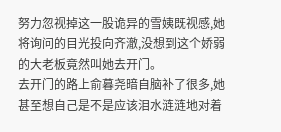努力忽视掉这一股诡异的雪姨既视感,她将询问的目光投向齐澈,没想到这个娇弱的大老板竟然叫她去开门。
去开门的路上俞暮尧暗自脑补了很多,她甚至想自己是不是应该泪水涟涟地对着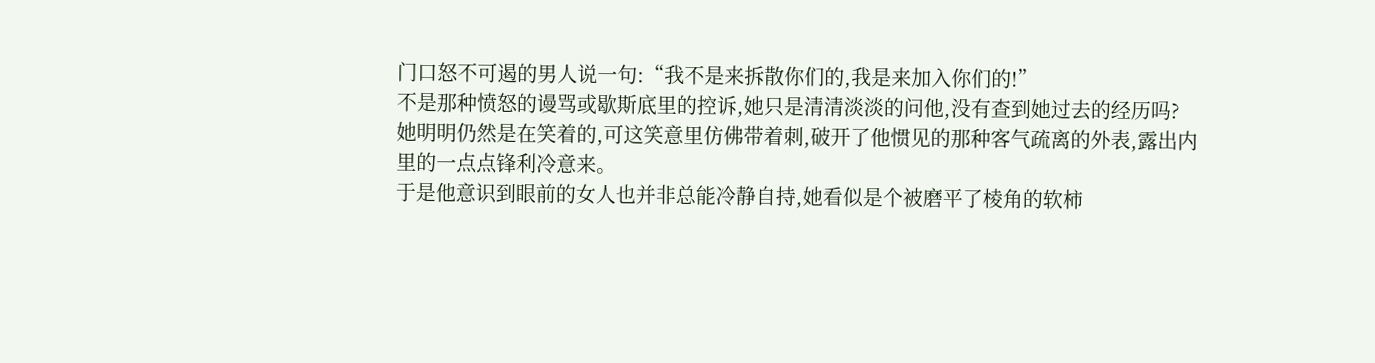门口怒不可遏的男人说一句:“我不是来拆散你们的,我是来加入你们的!”
不是那种愤怒的谩骂或歇斯底里的控诉,她只是清清淡淡的问他,没有查到她过去的经历吗?
她明明仍然是在笑着的,可这笑意里仿佛带着刺,破开了他惯见的那种客气疏离的外表,露出内里的一点点锋利冷意来。
于是他意识到眼前的女人也并非总能冷静自持,她看似是个被磨平了棱角的软柿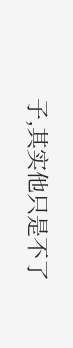子,其实他只是不了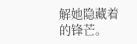解她隐藏着的锋芒。